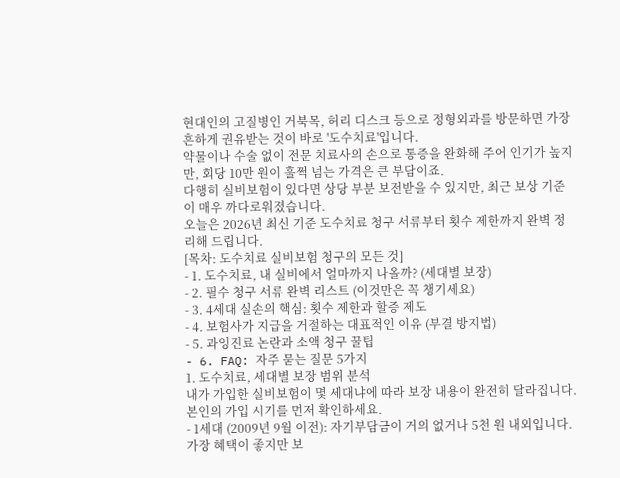현대인의 고질병인 거북목, 허리 디스크 등으로 정형외과를 방문하면 가장 흔하게 권유받는 것이 바로 '도수치료'입니다.
약물이나 수술 없이 전문 치료사의 손으로 통증을 완화해 주어 인기가 높지만, 회당 10만 원이 훌쩍 넘는 가격은 큰 부담이죠.
다행히 실비보험이 있다면 상당 부분 보전받을 수 있지만, 최근 보상 기준이 매우 까다로워졌습니다.
오늘은 2026년 최신 기준 도수치료 청구 서류부터 횟수 제한까지 완벽 정리해 드립니다.
[목차: 도수치료 실비보험 청구의 모든 것]
- 1. 도수치료, 내 실비에서 얼마까지 나올까? (세대별 보장)
- 2. 필수 청구 서류 완벽 리스트 (이것만은 꼭 챙기세요)
- 3. 4세대 실손의 핵심: 횟수 제한과 할증 제도
- 4. 보험사가 지급을 거절하는 대표적인 이유 (부결 방지법)
- 5. 과잉진료 논란과 소액 청구 꿀팁
- 6. FAQ: 자주 묻는 질문 5가지
1. 도수치료, 세대별 보장 범위 분석
내가 가입한 실비보험이 몇 세대냐에 따라 보장 내용이 완전히 달라집니다. 본인의 가입 시기를 먼저 확인하세요.
- 1세대 (2009년 9월 이전): 자기부담금이 거의 없거나 5천 원 내외입니다. 가장 혜택이 좋지만 보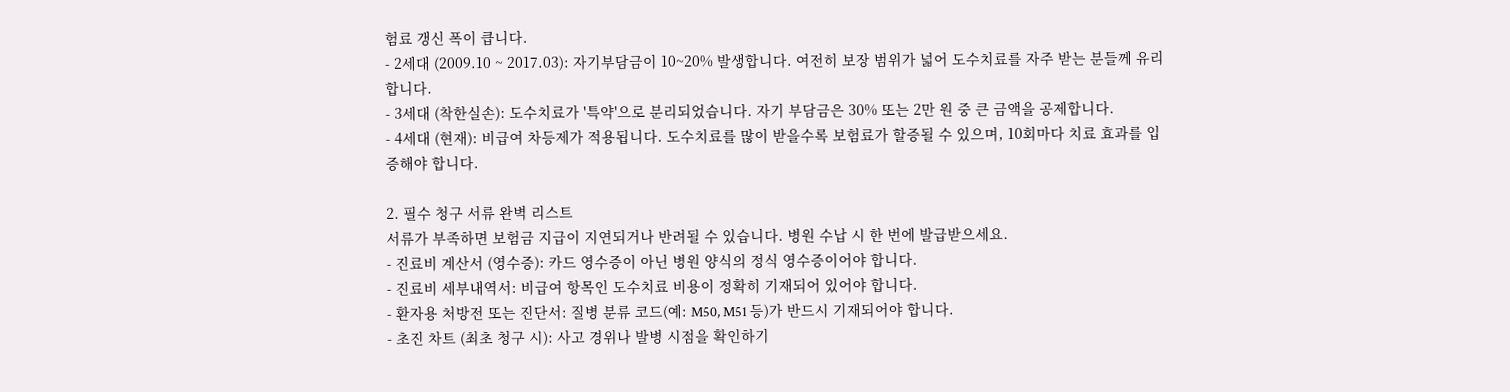험료 갱신 폭이 큽니다.
- 2세대 (2009.10 ~ 2017.03): 자기부담금이 10~20% 발생합니다. 여전히 보장 범위가 넓어 도수치료를 자주 받는 분들께 유리합니다.
- 3세대 (착한실손): 도수치료가 '특약'으로 분리되었습니다. 자기 부담금은 30% 또는 2만 원 중 큰 금액을 공제합니다.
- 4세대 (현재): 비급여 차등제가 적용됩니다. 도수치료를 많이 받을수록 보험료가 할증될 수 있으며, 10회마다 치료 효과를 입증해야 합니다.

2. 필수 청구 서류 완벽 리스트
서류가 부족하면 보험금 지급이 지연되거나 반려될 수 있습니다. 병원 수납 시 한 번에 발급받으세요.
- 진료비 계산서 (영수증): 카드 영수증이 아닌 병원 양식의 정식 영수증이어야 합니다.
- 진료비 세부내역서: 비급여 항목인 도수치료 비용이 정확히 기재되어 있어야 합니다.
- 환자용 처방전 또는 진단서: 질병 분류 코드(예: M50, M51 등)가 반드시 기재되어야 합니다.
- 초진 차트 (최초 청구 시): 사고 경위나 발병 시점을 확인하기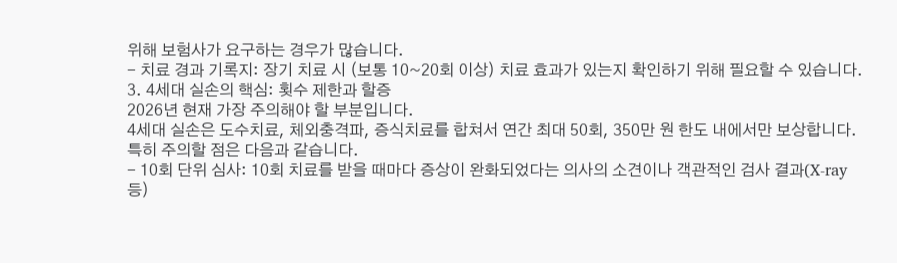위해 보험사가 요구하는 경우가 많습니다.
- 치료 경과 기록지: 장기 치료 시 (보통 10~20회 이상) 치료 효과가 있는지 확인하기 위해 필요할 수 있습니다.
3. 4세대 실손의 핵심: 횟수 제한과 할증
2026년 현재 가장 주의해야 할 부분입니다.
4세대 실손은 도수치료, 체외충격파, 증식치료를 합쳐서 연간 최대 50회, 350만 원 한도 내에서만 보상합니다.
특히 주의할 점은 다음과 같습니다.
- 10회 단위 심사: 10회 치료를 받을 때마다 증상이 완화되었다는 의사의 소견이나 객관적인 검사 결과(X-ray 등)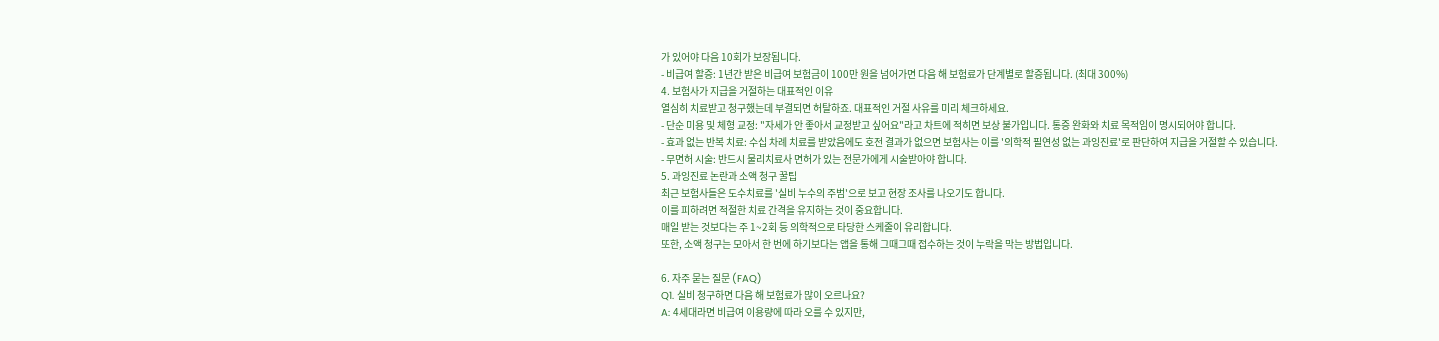가 있어야 다음 10회가 보장됩니다.
- 비급여 할증: 1년간 받은 비급여 보험금이 100만 원을 넘어가면 다음 해 보험료가 단계별로 할증됩니다. (최대 300%)
4. 보험사가 지급을 거절하는 대표적인 이유
열심히 치료받고 청구했는데 부결되면 허탈하죠. 대표적인 거절 사유를 미리 체크하세요.
- 단순 미용 및 체형 교정: "자세가 안 좋아서 교정받고 싶어요"라고 차트에 적히면 보상 불가입니다. 통증 완화와 치료 목적임이 명시되어야 합니다.
- 효과 없는 반복 치료: 수십 차례 치료를 받았음에도 호전 결과가 없으면 보험사는 이를 '의학적 필연성 없는 과잉진료'로 판단하여 지급을 거절할 수 있습니다.
- 무면허 시술: 반드시 물리치료사 면허가 있는 전문가에게 시술받아야 합니다.
5. 과잉진료 논란과 소액 청구 꿀팁
최근 보험사들은 도수치료를 '실비 누수의 주범'으로 보고 현장 조사를 나오기도 합니다.
이를 피하려면 적절한 치료 간격을 유지하는 것이 중요합니다.
매일 받는 것보다는 주 1~2회 등 의학적으로 타당한 스케줄이 유리합니다.
또한, 소액 청구는 모아서 한 번에 하기보다는 앱을 통해 그때그때 접수하는 것이 누락을 막는 방법입니다.

6. 자주 묻는 질문 (FAQ)
Q1. 실비 청구하면 다음 해 보험료가 많이 오르나요?
A: 4세대라면 비급여 이용량에 따라 오를 수 있지만,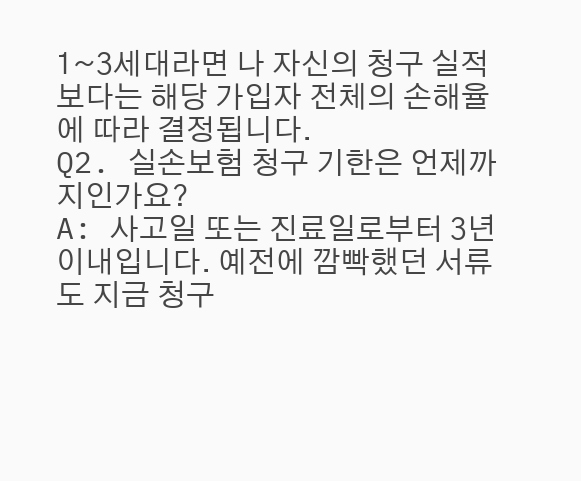1~3세대라면 나 자신의 청구 실적보다는 해당 가입자 전체의 손해율에 따라 결정됩니다.
Q2. 실손보험 청구 기한은 언제까지인가요?
A: 사고일 또는 진료일로부터 3년 이내입니다. 예전에 깜빡했던 서류도 지금 청구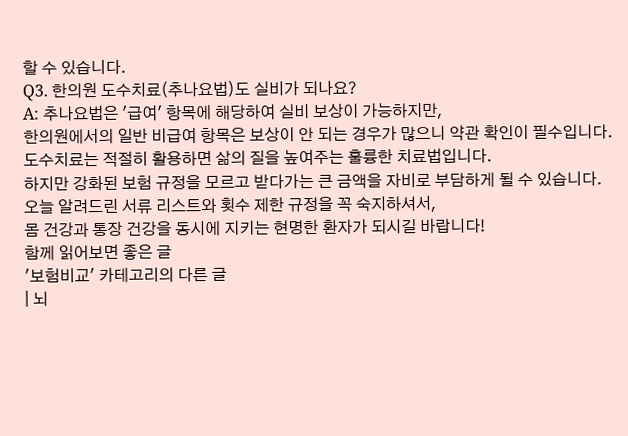할 수 있습니다.
Q3. 한의원 도수치료(추나요법)도 실비가 되나요?
A: 추나요법은 '급여' 항목에 해당하여 실비 보상이 가능하지만,
한의원에서의 일반 비급여 항목은 보상이 안 되는 경우가 많으니 약관 확인이 필수입니다.
도수치료는 적절히 활용하면 삶의 질을 높여주는 훌륭한 치료법입니다.
하지만 강화된 보험 규정을 모르고 받다가는 큰 금액을 자비로 부담하게 될 수 있습니다.
오늘 알려드린 서류 리스트와 횟수 제한 규정을 꼭 숙지하셔서,
몸 건강과 통장 건강을 동시에 지키는 현명한 환자가 되시길 바랍니다!
함께 읽어보면 좋은 글
'보험비교' 카테고리의 다른 글
| 뇌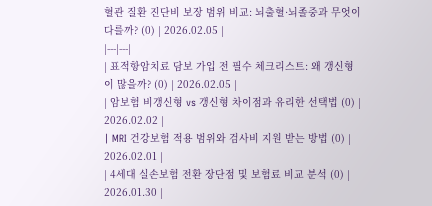혈관 질환 진단비 보장 범위 비교: 뇌출혈·뇌졸중과 무엇이 다를까? (0) | 2026.02.05 |
|---|---|
| 표적항암치료 담보 가입 전 필수 체크리스트: 왜 갱신형이 많을까? (0) | 2026.02.05 |
| 암보험 비갱신형 vs 갱신형 차이점과 유리한 선택법 (0) | 2026.02.02 |
| MRI 건강보험 적용 범위와 검사비 지원 받는 방법 (0) | 2026.02.01 |
| 4세대 실손보험 전환 장단점 및 보험료 비교 분석 (0) | 2026.01.30 |